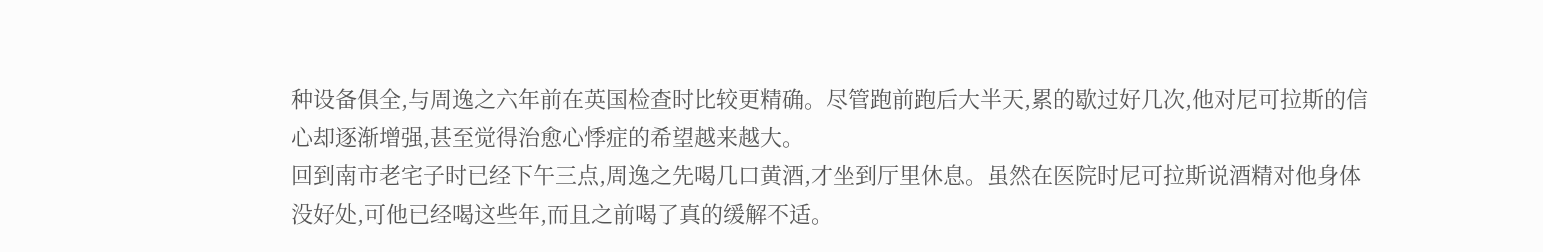种设备俱全,与周逸之六年前在英国检查时比较更精确。尽管跑前跑后大半天,累的歇过好几次,他对尼可拉斯的信心却逐渐增强,甚至觉得治愈心悸症的希望越来越大。
回到南市老宅子时已经下午三点,周逸之先喝几口黄酒,才坐到厅里休息。虽然在医院时尼可拉斯说酒精对他身体没好处,可他已经喝这些年,而且之前喝了真的缓解不适。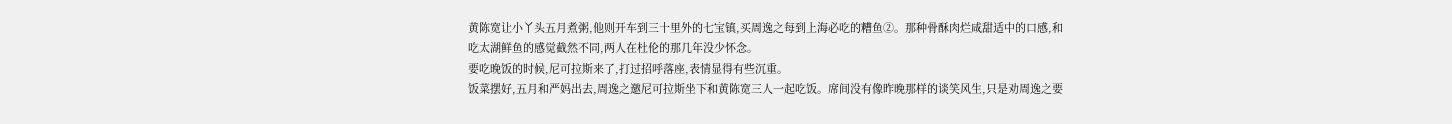黄陈宽让小丫头五月煮粥,他则开车到三十里外的七宝镇,买周逸之每到上海必吃的糟鱼②。那种骨酥肉烂咸甜适中的口感,和吃太湖鲜鱼的感觉截然不同,两人在杜伦的那几年没少怀念。
要吃晚饭的时候,尼可拉斯来了,打过招呼落座,表情显得有些沉重。
饭菜摆好,五月和严妈出去,周逸之邀尼可拉斯坐下和黄陈宽三人一起吃饭。席间没有像昨晚那样的谈笑风生,只是劝周逸之要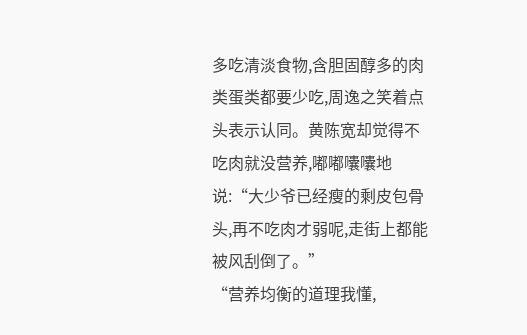多吃清淡食物,含胆固醇多的肉类蛋类都要少吃,周逸之笑着点头表示认同。黄陈宽却觉得不吃肉就没营养,嘟嘟囔囔地说:“大少爷已经瘦的剩皮包骨头,再不吃肉才弱呢,走街上都能被风刮倒了。”
“营养均衡的道理我懂,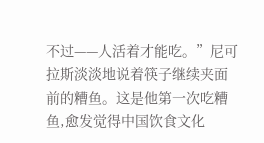不过——人活着才能吃。”尼可拉斯淡淡地说着筷子继续夹面前的糟鱼。这是他第一次吃糟鱼,愈发觉得中国饮食文化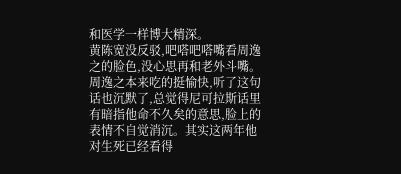和医学一样博大精深。
黄陈宽没反驳,吧嗒吧嗒嘴看周逸之的脸色,没心思再和老外斗嘴。周逸之本来吃的挺愉快,听了这句话也沉默了,总觉得尼可拉斯话里有暗指他命不久矣的意思,脸上的表情不自觉消沉。其实这两年他对生死已经看得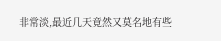非常淡,最近几天竟然又莫名地有些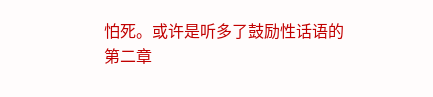怕死。或许是听多了鼓励性话语的
第二章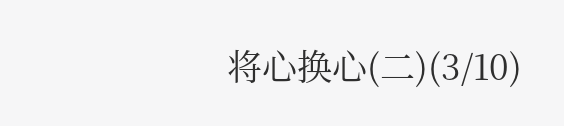将心换心(二)(3/10)